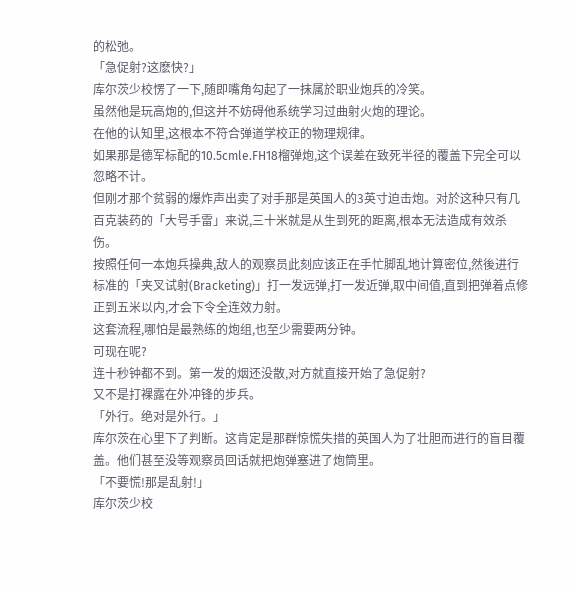的松弛。
「急促射?这麽快?」
库尔茨少校愣了一下,随即嘴角勾起了一抹属於职业炮兵的冷笑。
虽然他是玩高炮的,但这并不妨碍他系统学习过曲射火炮的理论。
在他的认知里,这根本不符合弹道学校正的物理规律。
如果那是德军标配的10.5cmle.FH18榴弹炮,这个误差在致死半径的覆盖下完全可以忽略不计。
但刚才那个贫弱的爆炸声出卖了对手那是英国人的3英寸迫击炮。对於这种只有几百克装药的「大号手雷」来说,三十米就是从生到死的距离,根本无法造成有效杀伤。
按照任何一本炮兵操典,敌人的观察员此刻应该正在手忙脚乱地计算密位,然後进行标准的「夹叉试射(Bracketing)」打一发远弹,打一发近弹,取中间值,直到把弹着点修正到五米以内,才会下令全连效力射。
这套流程,哪怕是最熟练的炮组,也至少需要两分钟。
可现在呢?
连十秒钟都不到。第一发的烟还没散,对方就直接开始了急促射?
又不是打裸露在外冲锋的步兵。
「外行。绝对是外行。」
库尔茨在心里下了判断。这肯定是那群惊慌失措的英国人为了壮胆而进行的盲目覆盖。他们甚至没等观察员回话就把炮弹塞进了炮筒里。
「不要慌!那是乱射!」
库尔茨少校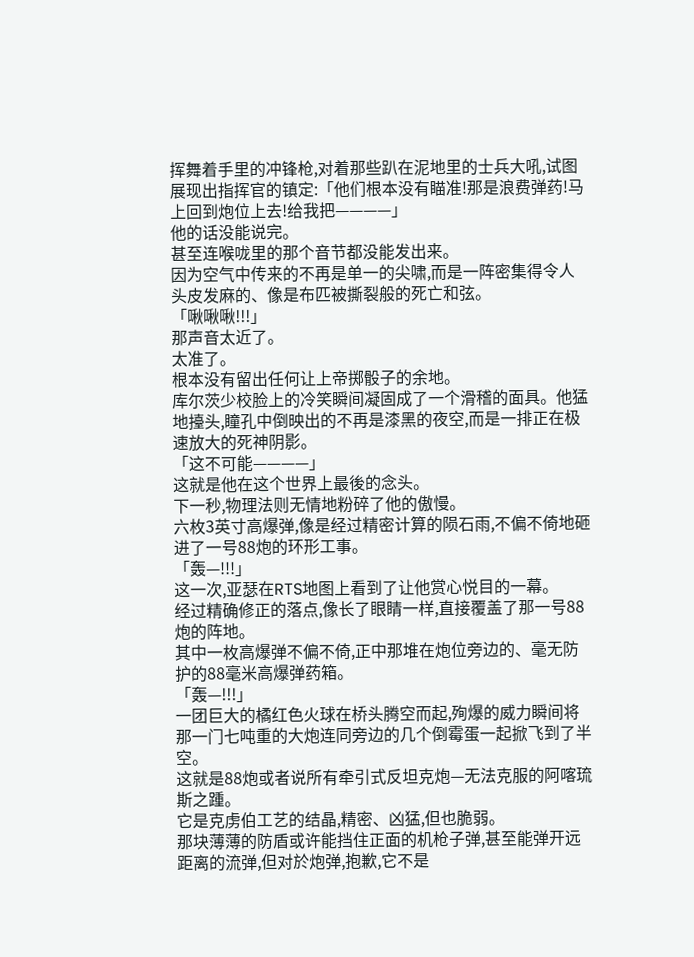挥舞着手里的冲锋枪,对着那些趴在泥地里的士兵大吼,试图展现出指挥官的镇定:「他们根本没有瞄准!那是浪费弹药!马上回到炮位上去!给我把————」
他的话没能说完。
甚至连喉咙里的那个音节都没能发出来。
因为空气中传来的不再是单一的尖啸,而是一阵密集得令人头皮发麻的、像是布匹被撕裂般的死亡和弦。
「啾啾啾!!!」
那声音太近了。
太准了。
根本没有留出任何让上帝掷骰子的余地。
库尔茨少校脸上的冷笑瞬间凝固成了一个滑稽的面具。他猛地擡头,瞳孔中倒映出的不再是漆黑的夜空,而是一排正在极速放大的死神阴影。
「这不可能————」
这就是他在这个世界上最後的念头。
下一秒,物理法则无情地粉碎了他的傲慢。
六枚3英寸高爆弹,像是经过精密计算的陨石雨,不偏不倚地砸进了一号88炮的环形工事。
「轰—!!!」
这一次,亚瑟在RTS地图上看到了让他赏心悦目的一幕。
经过精确修正的落点,像长了眼睛一样,直接覆盖了那一号88炮的阵地。
其中一枚高爆弹不偏不倚,正中那堆在炮位旁边的、毫无防护的88毫米高爆弹药箱。
「轰—!!!」
一团巨大的橘红色火球在桥头腾空而起,殉爆的威力瞬间将那一门七吨重的大炮连同旁边的几个倒霉蛋一起掀飞到了半空。
这就是88炮或者说所有牵引式反坦克炮—无法克服的阿喀琉斯之踵。
它是克虏伯工艺的结晶,精密、凶猛,但也脆弱。
那块薄薄的防盾或许能挡住正面的机枪子弹,甚至能弹开远距离的流弹,但对於炮弹,抱歉,它不是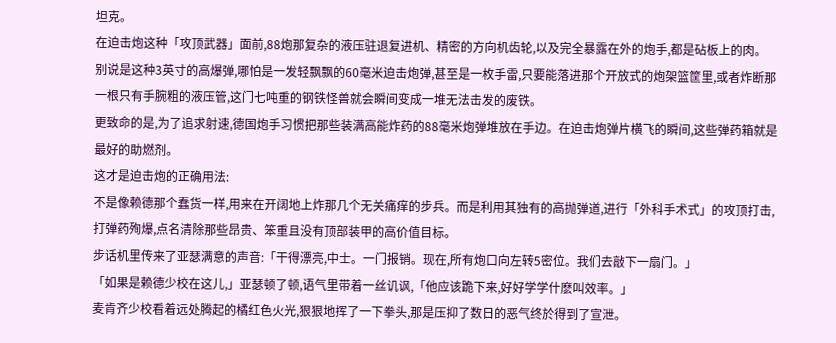坦克。
在迫击炮这种「攻顶武器」面前,88炮那复杂的液压驻退复进机、精密的方向机齿轮,以及完全暴露在外的炮手,都是砧板上的肉。
别说是这种3英寸的高爆弹,哪怕是一发轻飘飘的60毫米迫击炮弹,甚至是一枚手雷,只要能落进那个开放式的炮架篮筐里,或者炸断那一根只有手腕粗的液压管,这门七吨重的钢铁怪兽就会瞬间变成一堆无法击发的废铁。
更致命的是,为了追求射速,德国炮手习惯把那些装满高能炸药的88毫米炮弹堆放在手边。在迫击炮弹片横飞的瞬间,这些弹药箱就是最好的助燃剂。
这才是迫击炮的正确用法:
不是像赖德那个蠢货一样,用来在开阔地上炸那几个无关痛痒的步兵。而是利用其独有的高抛弹道,进行「外科手术式」的攻顶打击,打弹药殉爆,点名清除那些昂贵、笨重且没有顶部装甲的高价值目标。
步话机里传来了亚瑟满意的声音:「干得漂亮,中士。一门报销。现在,所有炮口向左转5密位。我们去敲下一扇门。」
「如果是赖德少校在这儿,」亚瑟顿了顿,语气里带着一丝讥讽,「他应该跪下来,好好学学什麽叫效率。」
麦肯齐少校看着远处腾起的橘红色火光,狠狠地挥了一下拳头,那是压抑了数日的恶气终於得到了宣泄。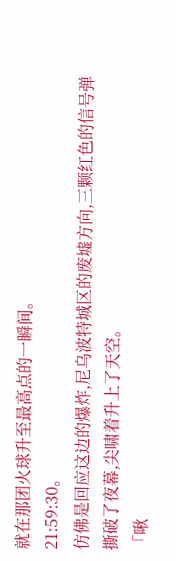就在那团火球升至最高点的一瞬间。
21:59:30。
仿佛是回应这边的爆炸,尼乌波特城区的废墟方向,三颗红色的信号弹撕破了夜幕,尖啸着升上了天空。
「啾